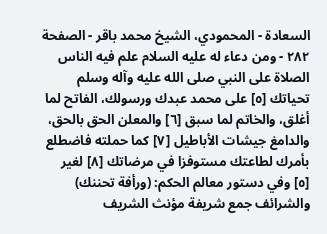السعادة - المحمودي، الشيخ محمد باقر - الصفحة ٢٨٢ - ومن دعاء له عليه السلام علم فيه الناس الصلاة على النبي صلى الله عليه وآله وسلم
تحياتك [٥] على محمد عبدك ورسولك، الفاتح لما أغلق، والخاتم لما سبق [٦] والمعلن الحق بالحق، والدامغ جيشات الأباطيل [٧] كما حملته فاضطلع بأمرك لطاعتك مستوفزا في مرضاتك [٨] لغير
[٥] وفي دستور معالم الحكم: (ورأفة تحننك) والشرائف جمع شريفة مؤنث الشريف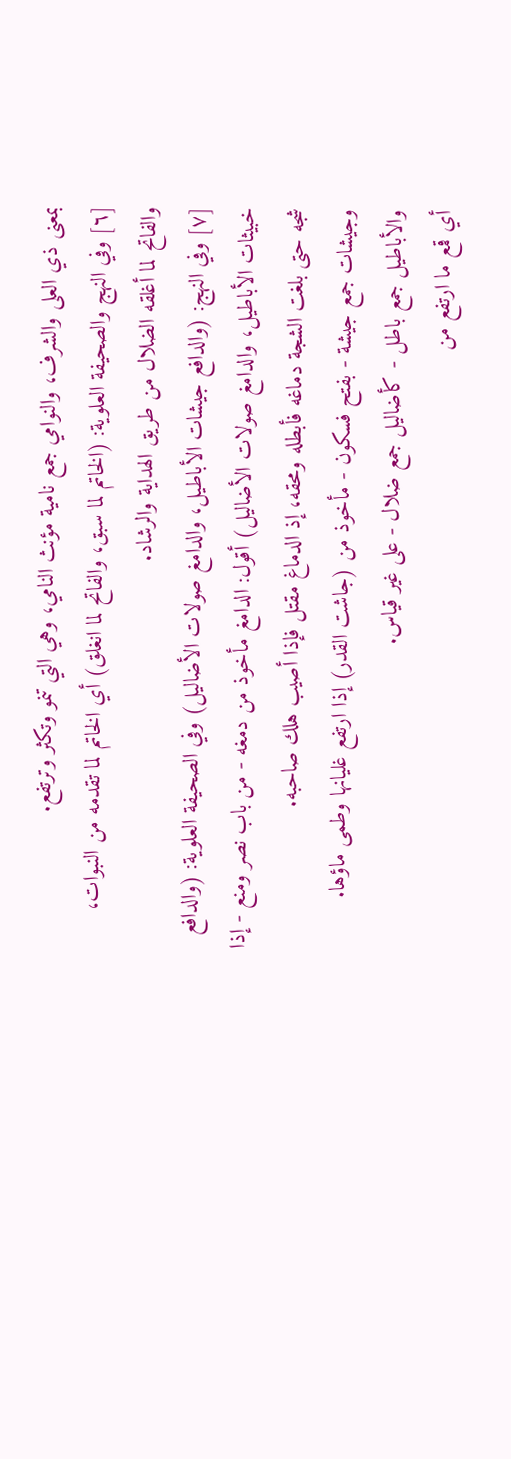بمعنى ذي العلى والشرف، والنوامي جمع نامية مؤنث النامي، وهي التي تنمو وتكثر وترتفع.
[٦] وفي النهج والصحيفة العلوية: (الخاتم لما سبق، والفاتح لما انغلق) أي الخاتم لما تقدمه من النبوات، والفاتح لما أغلقه الضلال من طريق الهداية والرشاد.
[٧] وفي النهج: (والدافع جيشات الأباطيل، والدامغ صولات الأضاليل) وفي الصحيفة العلوية: (والدافع خبيثات الأباطيل، والدامغ صولات الأضاليل) أقول: الدامغ مأخوذ من دمغه - من باب نصر ومنع - إذا شجه حتى بلغت الشجة دماغه فأبطله ومحقه، إذ الدماغ مقتل فإذا أصيب هلك صاحبه.
وجيشات جمع جيشة - بفتح فسكون - مأخوذ من (جاشت القدر) إذا ارتفع غليانها وطمى ماؤها.
والأباطيل جمع باطل - كأضاليل جمع ضلال - على غير قياس.
أي قمع ما ارتفع من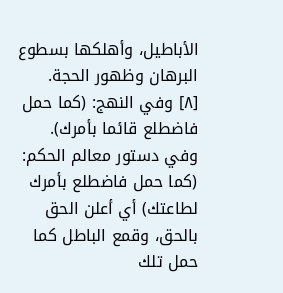الأباطيل، وأهلكها بسطوع البرهان وظهور الحجة.
[٨] وفي النهج: (كما حمل فاضطلع قائما بأمرك).
وفي دستور معالم الحكم: (كما حمل فاضطلع بأمرك لطاعتك) أي أعلن الحق بالحق، وقمع الباطل كما حمل تلك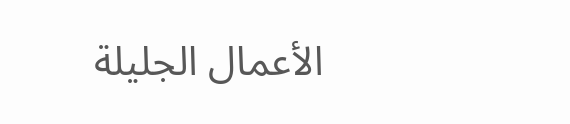الأعمال الجليلة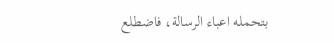بتحمله اعباء الرسالة، فاضطلع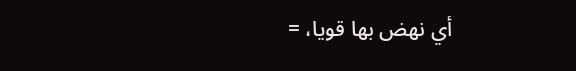أي نهض بها قويا، =